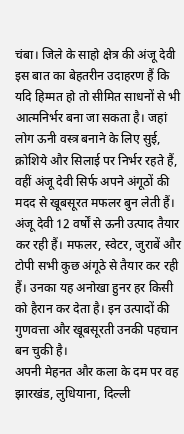चंबा। जिले के साहो क्षेत्र की अंजू देवी इस बात का बेहतरीन उदाहरण हैं कि यदि हिम्मत हो तो सीमित साधनों से भी आत्मनिर्भर बना जा सकता है। जहां लोग ऊनी वस्त्र बनाने के लिए सुई, क्रोशिये और सिलाई पर निर्भर रहते हैं, वहीं अंजू देवी सिर्फ अपने अंगूठों की मदद से खूबसूरत मफलर बुन लेती हैं।
अंजू देवी 12 वर्षों से ऊनी उत्पाद तैयार कर रही हैं। मफलर, स्वेटर, जुराबें और टोपी सभी कुछ अंगूठे से तैयार कर रही हैं। उनका यह अनोखा हुनर हर किसी को हैरान कर देता है। इन उत्पादों की गुणवत्ता और खूबसूरती उनकी पहचान बन चुकी है।
अपनी मेहनत और कला के दम पर वह झारखंड, लुधियाना, दिल्ली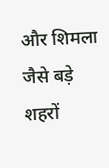और शिमला जैसे बड़े शहरों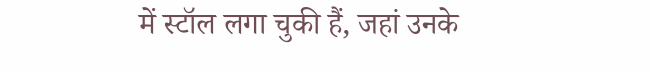में स्टॉल लगा चुकी हैं, जहां उनके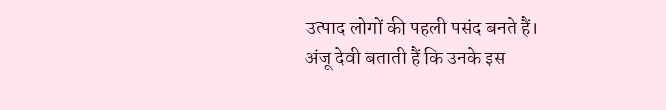उत्पाद लोगों की पहली पसंद बनते हैं।
अंजू देवी बताती हैं कि उनके इस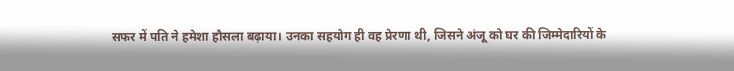सफर में पति ने हमेशा हौसला बढ़ाया। उनका सहयोग ही वह प्रेरणा थी, जिसने अंजू को घर की जिम्मेदारियों के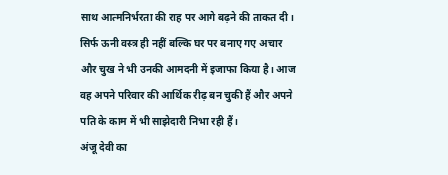साथ आत्मनिर्भरता की राह पर आगे बढ़ने की ताकत दी।
सिर्फ ऊनी वस्त्र ही नहीं बल्कि घर पर बनाए गए अचार और चुख ने भी उनकी आमदनी में इजाफा किया है। आज वह अपने परिवार की आर्थिक रीढ़ बन चुकी हैं और अपने पति के काम में भी साझेदारी निभा रही हैं।
अंजू देवी का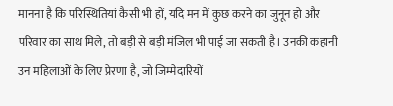मानना है कि परिस्थितियां कैसी भी हों, यदि मन में कुछ करने का जुनून हो और परिवार का साथ मिले, तो बड़ी से बड़ी मंजिल भी पाई जा सकती है। उनकी कहानी उन महिलाओं के लिए प्रेरणा है, जो जिम्मेदारियों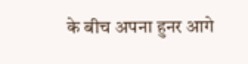के बीच अपना हुनर आगे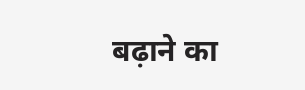बढ़ाने का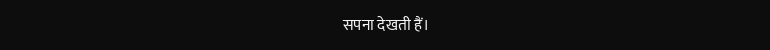सपना देखती हैं।